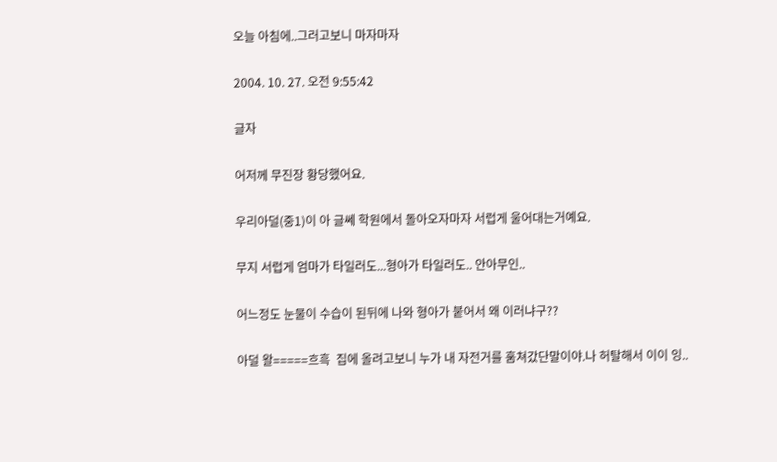오늘 아침에..그러고보니 마자마자

2004. 10. 27. 오전 9:55:42

글자

어저께 무진장 황당했어요.

우리아덜(중1)이 아 글쎄 학원에서 돌아오자마자 서럽게 울어대는거예요.

무지 서럽게 엄마가 타일러도...형아가 타일러도.. 안아무인..

어느정도 눈물이 수습이 된뒤에 나와 형아가 붙어서 왜 이러냐구??

아덜 왈=====흐흑  집에 올려고보니 누가 내 자전거를 훔쳐갔단말이야.나 허탈해서 이이 잉..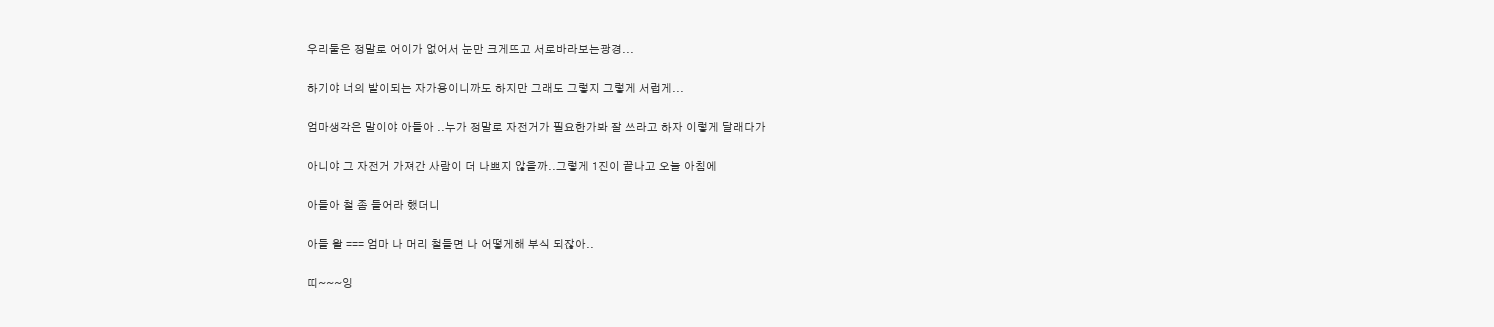우리둘은 정말로 어이가 없어서 눈만 크게뜨고 서로바라보는광경...

하기야 너의 발이되는 자가용이니까도 하지만 그래도 그렇지 그렇게 서럽게...

엄마생각은 말이야 아들아 ..누가 정말로 자전거가 필요한가봐 잘 쓰라고 하자 이렇게 달래다가

아니야 그 자전거 가져간 사람이 더 나쁘지 않을까..그렇게 1진이 끝나고 오늘 아침에

아들아 철 좀 들어라 했더니

아들 왈 === 엄마 나 머리 철들면 나 어떻게해 부식 되잖아..

띠~~~잉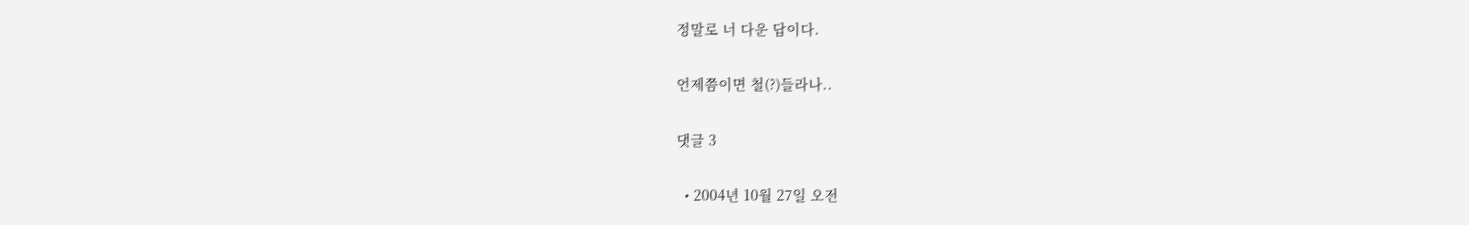정말로 너 다운 답이다.

언제쯤이면 철(?)들라나..

댓글 3

  • 2004년 10월 27일 오전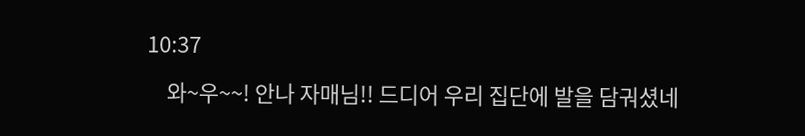10:37

    와~우~~! 안나 자매님!! 드디어 우리 집단에 발을 담궈셨네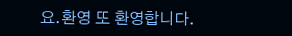요.환영 또 환영합니다.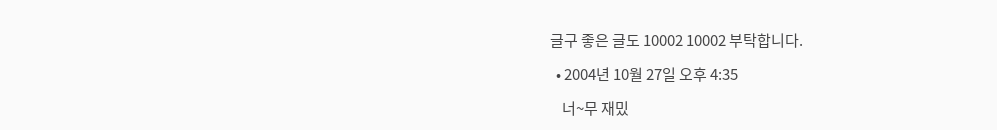글구 좋은 글도 10002 10002 부탁합니다.

  • 2004년 10월 27일 오후 4:35

    너~무 재밌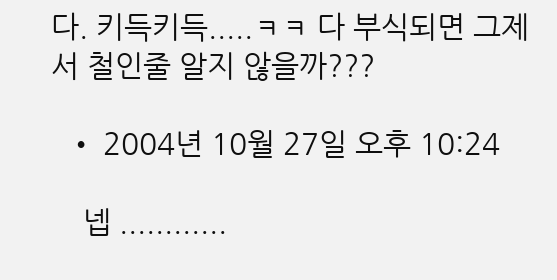다. 키득키득.....ㅋㅋ 다 부식되면 그제서 철인줄 알지 않을까???

  • 2004년 10월 27일 오후 10:24

    넵 ............